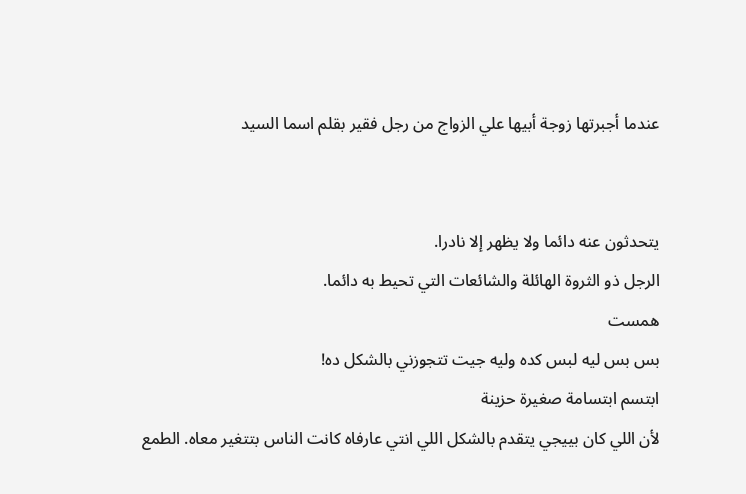عندما أجبرتها زوجة أبيها علي الزواج من رجل فقير بقلم اسما السيد


يتحدثون عنه دائما ولا يظهر إلا نادرا.
الرجل ذو الثروة الهائلة والشائعات التي تحيط به دائما.
همست
بس بس ليه لبس كده وليه جيت تتجوزني بالشكل ده!
ابتسم ابتسامة صغيرة حزينة
لأن اللي كان بييجي يتقدم بالشكل اللي انتي عارفاه كانت الناس بتتغير معاه. الطمع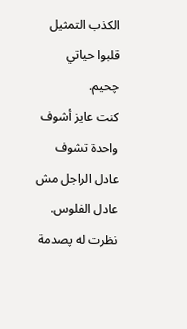الكذب التمثيل
قلبوا حياتي چحيم.
كنت عايز أشوف واحدة تشوف عادل الراجل مش عادل الفلوس.
نظرت له پصدمة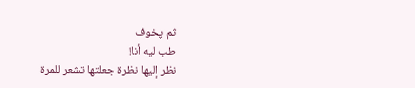ثم پخوف
طب ليه أنا!
نظر إليها نظرة جعلتها تشعر للمرة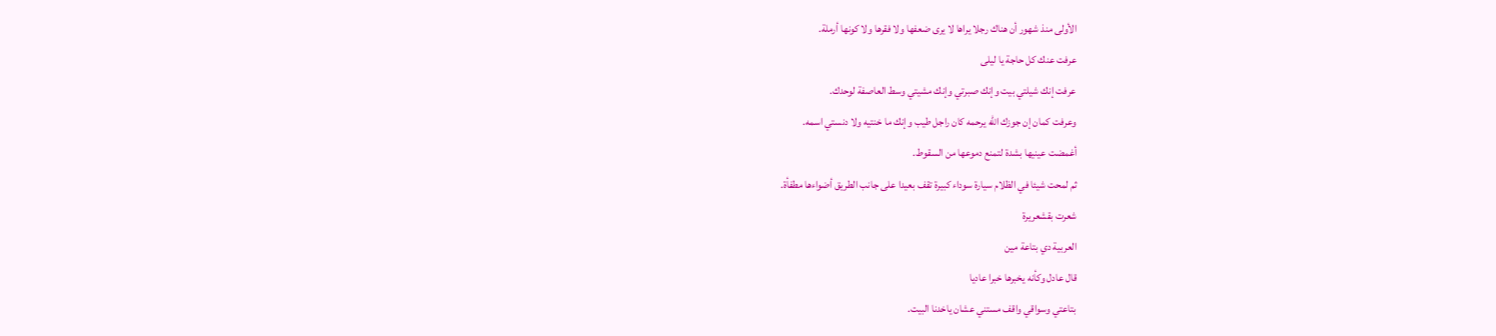الأولى منذ شهور أن هناك رجلا يراها لا يرى ضعفها ولا فقرها ولا كونها أرملة.
عرفت عنك كل حاجة يا ليلى
عرفت إنك شيلتي بيت وإنك صبرتي وإنك مشيتي وسط العاصفة لوحدك.
وعرفت كمان إن جوزك الله يرحمه كان راجل طيب وإنك ما خنتيه ولا دنستي اسمه.
أغمضت عينيها بشدة لتمنع دموعها من السقوط.
ثم لمحت شيئا في الظلام سيارة سوداء كبيرة تقف بعيدا على جانب الطريق أضواءها مطفأة.
شعرت بقشعريرة
العربية دي بتاعة مين
قال عادل وكأنه يخبرها خبرا عاديا
بتاعتي وسواقي واقف مستني عشان ياخدنا البيت.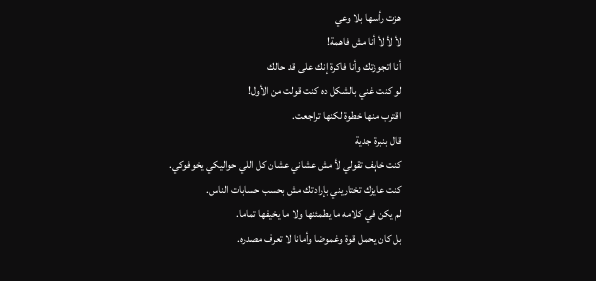هزت رأسها بلا وعي
لأ لأ لأ أنا مش فاهمة!
أنا اتجوزتك وأنا فاكرة إنك على قد حالك
لو كنت غني بالشكل ده كنت قولت من الأول!
اقترب منها خطوة لكنها تراجعت.
قال بنبرة جدية
كنت خاېف تقولي لأ مش عشاني عشان كل اللي حواليكي يخوفوكي.
كنت عايزك تختاريني بإرادتك مش بحسب حسابات الناس.
لم يكن في كلامه ما يطمئنها ولا ما يخيفها تماما.
بل كان يحمل قوة وغموضا وأمانا لا تعرف مصدره.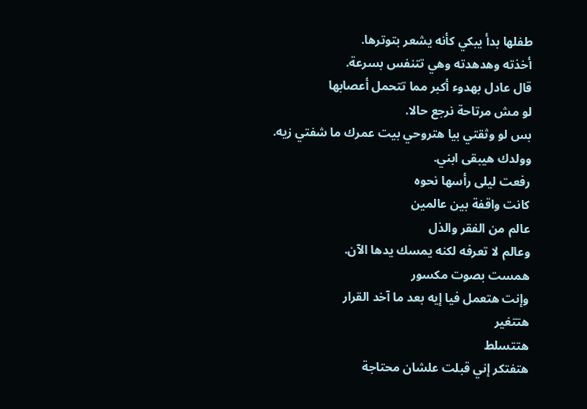طفلها بدأ يبكي كأنه يشعر بتوترها.
أخذته وهدهدته وهي تتنفس بسرعة.
قال عادل بهدوء أكبر مما تتحمل أعصابها
لو مش مرتاحة نرجع حالا.
بس لو وثقتي بيا هتروحي بيت عمرك ما شفتي زيه.
وولدك هيبقى ابني.
رفعت ليلى رأسها نحوه
كانت واقفة بين عالمين
عالم من الفقر والذل
وعالم لا تعرفه لكنه يمسك يدها الآن.
همست بصوت مكسور
وإنت هتعمل فيا إيه بعد ما آخد القرار
هتتغير
هتتسلط
هتفتكر إني قبلت علشان محتاجة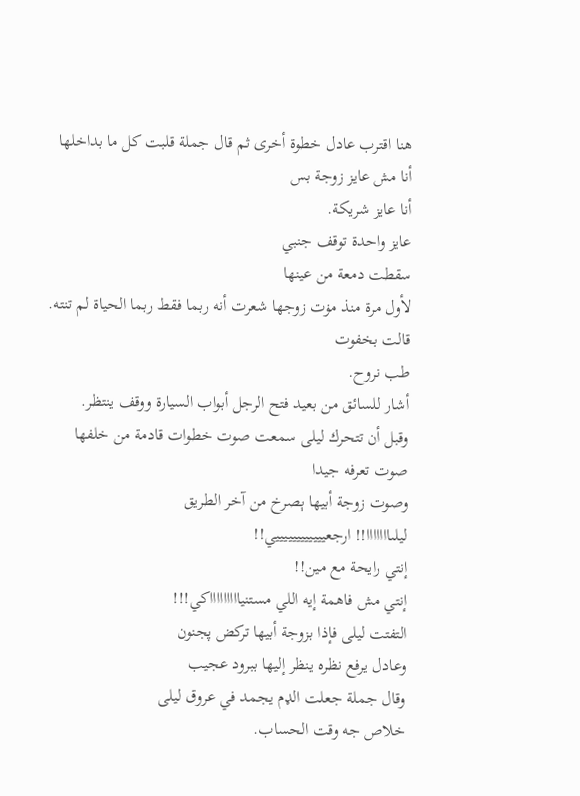هنا اقترب عادل خطوة أخرى ثم قال جملة قلبت كل ما بداخلها
أنا مش عايز زوجة بس
أنا عايز شريكة.
عايز واحدة توقف جنبي
سقطت دمعة من عينها
لأول مرة منذ مۏت زوجها شعرت أنه ربما فقط ربما الحياة لم تنته.
قالت بخفوت
طب نروح.
أشار للسائق من بعيد فتح الرجل أبواب السيارة ووقف ينتظر.
وقبل أن تتحرك ليلى سمعت صوت خطوات قادمة من خلفها
صوت تعرفه جيدا
وصوت زوجة أبيها ېصرخ من آخر الطريق
ليلىااااااا!! ارجعييييييييييييي!!
إنتي رايحة مع مين!!
إنتي مش فاهمة إيه اللي مستنياااااااااكي!!!
التفتت ليلى فإذا بزوجة أبيها تركض پجنون
وعادل يرفع نظره ينظر إليها ببرود عجيب
وقال جملة جعلت الډم يجمد في عروق ليلى
خلاص جه وقت الحساب.